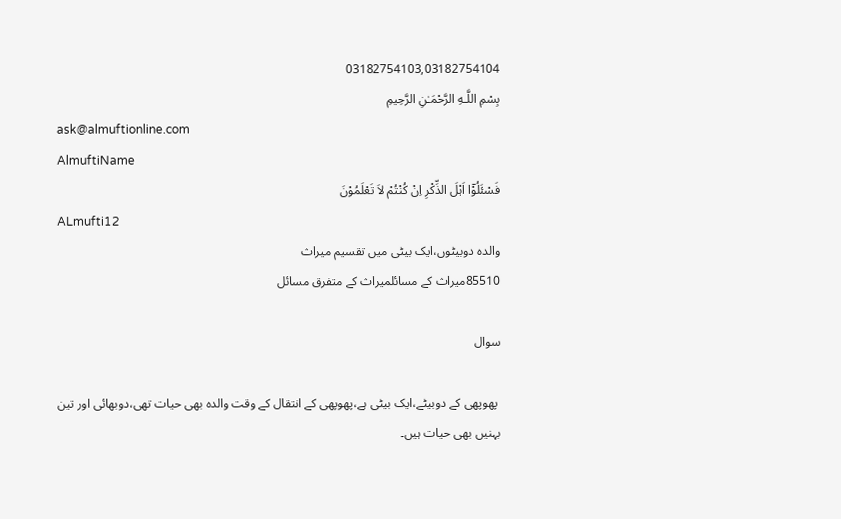03182754103,03182754104
بِسْمِ اللَّـهِ الرَّحْمَـٰنِ الرَّحِيمِ
ask@almuftionline.com
AlmuftiName
فَسْئَلُوْٓا اَہْلَ الذِّکْرِ اِنْ کُنْتُمْ لاَ تَعْلَمُوْنَ
ALmufti12
والدہ دوبیٹوں،ایک بیٹی میں تقسیم میراث
85510میراث کے مسائلمیراث کے متفرق مسائل

سوال

 پھوپھی کے دوبیٹے،ایک بیٹی ہے،پھوپھی کے انتقال کے وقت والدہ بھی حیات تھی،دوبھائی اور تین بہنیں بھی حیات ہیں۔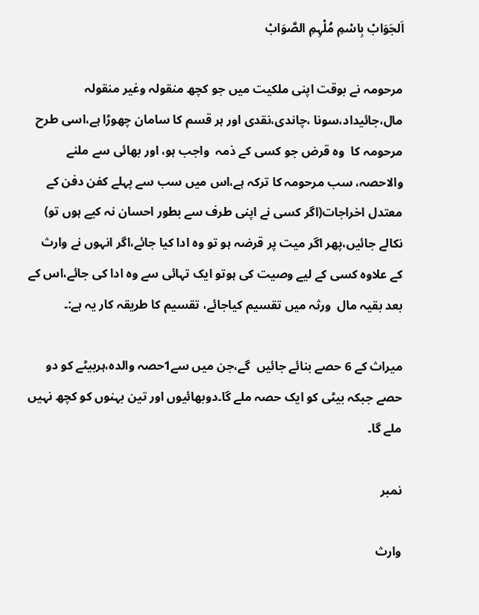اَلجَوَابْ بِاسْمِ مُلْہِمِ الصَّوَابْ

مرحومہ نے بوقت اپنی ملکیت میں جو کچھ منقولہ وغیر منقولہ مال،جائیداد،سونا ،چاندی،نقدی اور ہر قسم کا سامان چھوڑا ہے،اسی طرح مرحومہ کا  وہ قرض جو کسی کے ذمہ  واجب ہو، اور بھائی سے ملنے والاحصہ، سب مرحومہ کا ترکہ ہے،اس میں سب سے پہلے کفن دفن کے معتدل اخراجات(اگر کسی نے اپنی طرف سے بطور احسان نہ کیے ہوں تو) نکالے جائیں،پھر اگر میت پر قرضہ ہو تو وہ ادا کیا جائے،اگر انہوں نے وارث کے علاوہ کسی کے لیے وصیت کی ہوتو ایک تہائی سے وہ ادا کی جائے،اس کے بعد بقیہ مال  ورثہ میں تقسیم کیاجائے، تقسیم کا طریقہ کار یہ ہے:۔

میراث کے 6 حصے بنائے جائیں  گے،جن میں سے1حصہ والدہ،ہربیٹے کو دو حصے جبکہ بیٹی کو ایک حصہ ملے گا۔دوبھائیوں اور تین بہنوں کو کچھ نہیں ملے گا۔

نمبر

وارث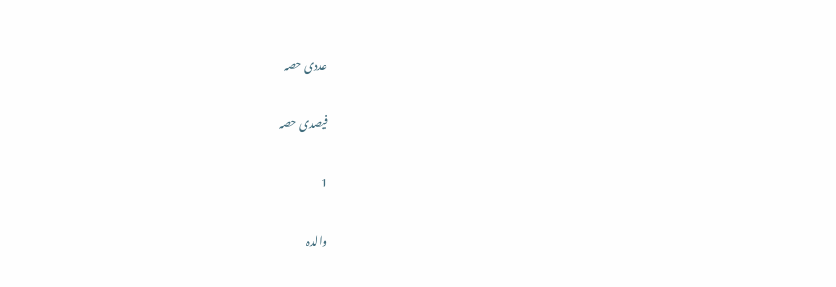عددی حصہ

فیصدی حصہ

1

والدہ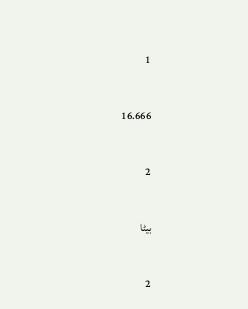1

16.666

2

بیٹا

2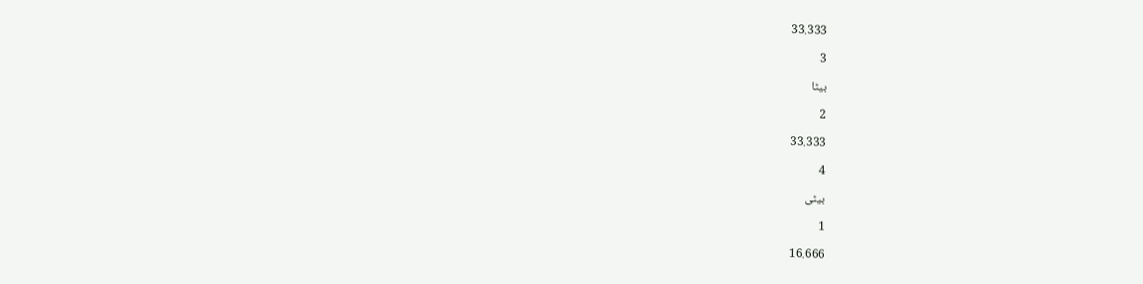33.333

3

بیٹا

2

33.333

4

بیٹی

1

16.666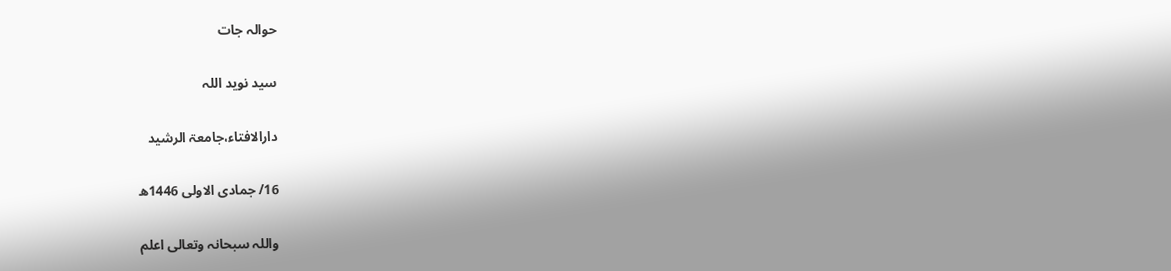حوالہ جات

سید نوید اللہ

دارالافتاء،جامعۃ الرشید

16/ جمادی الاولی 1446ھ

واللہ سبحانہ وتعالی اعلم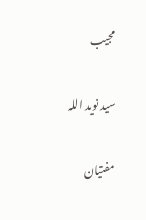مجیب

سید نوید اللہ

مفتیان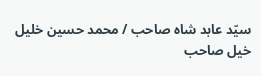سیّد عابد شاہ صاحب / محمد حسین خلیل خیل صاحب